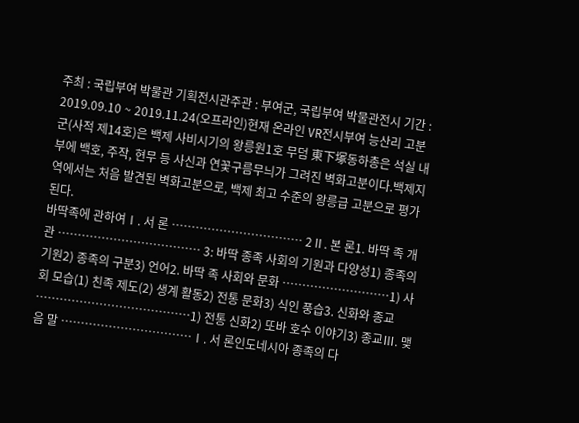주최 : 국립부여 박물관 기획전시관주관 : 부여군, 국립부여 박물관전시 기간 : 2019.09.10 ~ 2019.11.24(오프라인)현재 온라인 VR전시부여 능산리 고분군(사적 제14호)은 백제 사비시기의 왕릉원1호 무덤 東下塚동하총은 석실 내부에 백호, 주작, 현무 등 사신과 연꽃구름무늬가 그려진 벽화고분이다.백제지역에서는 처음 발견된 벽화고분으로, 백제 최고 수준의 왕릉급 고분으로 평가된다.
바딱족에 관하여Ⅰ. 서 론 …………………………… 2Ⅱ. 본 론1. 바딱 족 개관 ……………………………… 3: 바딱 종족 사회의 기원과 다양성1) 종족의 기원2) 종족의 구분3) 언어2. 바딱 족 사회와 문화 ………………………1) 사회 모습(1) 친족 제도(2) 생계 활동2) 전통 문화3) 식인 풍습3. 신화와 종교 …………………………………1) 전통 신화2) 또바 호수 이야기3) 종교Ⅲ. 맺 음 말 ……………………………Ⅰ. 서 론인도네시아 종족의 다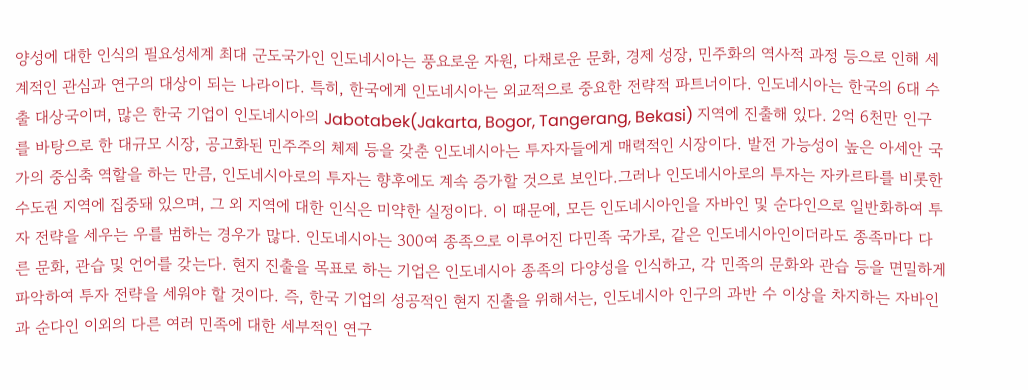양성에 대한 인식의 필요성세계 최대 군도국가인 인도네시아는 풍요로운 자원, 다채로운 문화, 경제 성장, 민주화의 역사적 과정 등으로 인해 세계적인 관심과 연구의 대상이 되는 나라이다. 특히, 한국에게 인도네시아는 외교적으로 중요한 전략적 파트너이다. 인도네시아는 한국의 6대 수출 대상국이며, 많은 한국 기업이 인도네시아의 Jabotabek(Jakarta, Bogor, Tangerang, Bekasi) 지역에 진출해 있다. 2억 6천만 인구를 바탕으로 한 대규모 시장, 공고화된 민주주의 체제 등을 갖춘 인도네시아는 투자자들에게 매력적인 시장이다. 발전 가능성이 높은 아세안 국가의 중심축 역할을 하는 만큼, 인도네시아로의 투자는 향후에도 계속 증가할 것으로 보인다.그러나 인도네시아로의 투자는 자카르타를 비롯한 수도권 지역에 집중돼 있으며, 그 외 지역에 대한 인식은 미약한 실정이다. 이 때문에, 모든 인도네시아인을 자바인 및 순다인으로 일반화하여 투자 전략을 세우는 우를 범하는 경우가 많다. 인도네시아는 300여 종족으로 이루어진 다민족 국가로, 같은 인도네시아인이더라도 종족마다 다른 문화, 관습 및 언어를 갖는다. 현지 진출을 목표로 하는 기업은 인도네시아 종족의 다양성을 인식하고, 각 민족의 문화와 관습 등을 면밀하게 파악하여 투자 전략을 세워야 할 것이다. 즉, 한국 기업의 성공적인 현지 진출을 위해서는, 인도네시아 인구의 과반 수 이상을 차지하는 자바인과 순다인 이외의 다른 여러 민족에 대한 세부적인 연구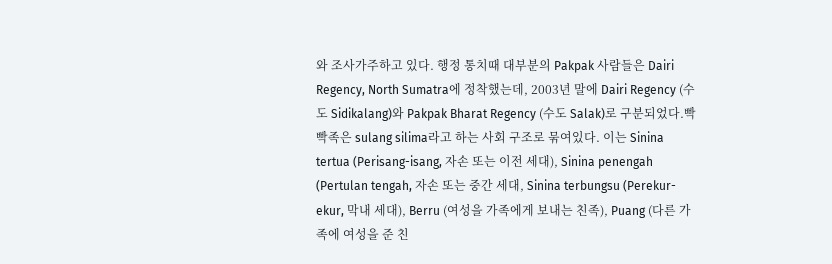와 조사가주하고 있다. 행정 통치때 대부분의 Pakpak 사람들은 Dairi Regency, North Sumatra에 정착했는데, 2003년 말에 Dairi Regency (수도 Sidikalang)와 Pakpak Bharat Regency (수도 Salak)로 구분되었다.빡빡족은 sulang silima라고 하는 사회 구조로 묶여있다. 이는 Sinina tertua (Perisang-isang, 자손 또는 이전 세대), Sinina penengah (Pertulan tengah, 자손 또는 중간 세대, Sinina terbungsu (Perekur-ekur, 막내 세대), Berru (여성을 가족에게 보내는 친족), Puang (다른 가족에 여성을 준 친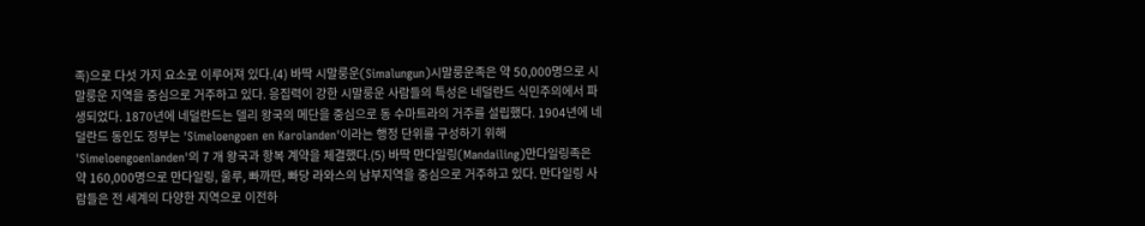족)으로 다섯 가지 요소로 이루어져 있다.(4) 바딱 시말룽운(Simalungun)시말룽운족은 약 50,000명으로 시말룽운 지역을 중심으로 거주하고 있다. 응집력이 강한 시말룽운 사람들의 특성은 네덜란드 식민주의에서 파생되었다. 1870년에 네덜란드는 델리 왕국의 메단을 중심으로 동 수마트라의 거주를 설립했다. 1904년에 네덜란드 동인도 정부는 'Simeloengoen en Karolanden'이라는 행정 단위를 구성하기 위해 'Simeloengoenlanden'의 7 개 왕국과 항복 계약을 체결했다.(5) 바딱 만다일링(Mandailing)만다일링족은 약 160,000명으로 만다일링, 울루, 빠까딴, 빠당 라와스의 남부지역을 중심으로 거주하고 있다. 만다일링 사람들은 전 세계의 다양한 지역으로 이전하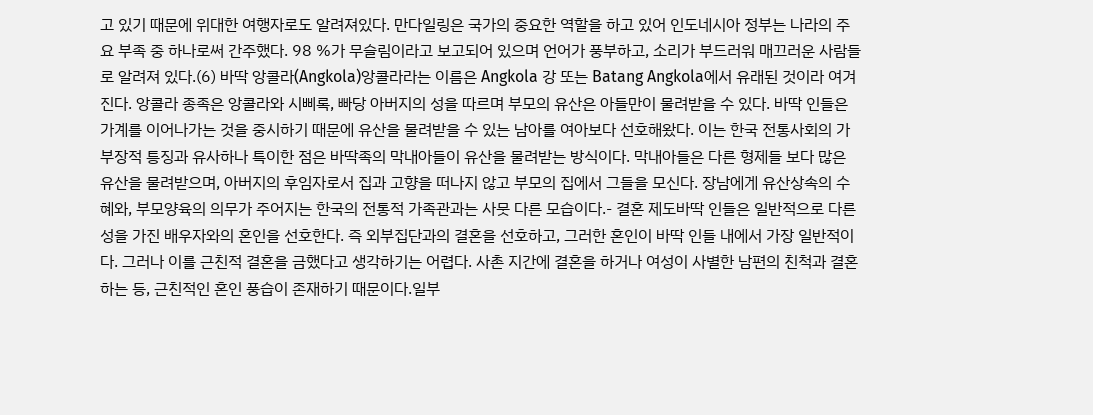고 있기 때문에 위대한 여행자로도 알려져있다. 만다일링은 국가의 중요한 역할을 하고 있어 인도네시아 정부는 나라의 주요 부족 중 하나로써 간주했다. 98 %가 무슬림이라고 보고되어 있으며 언어가 풍부하고, 소리가 부드러워 매끄러운 사람들로 알려져 있다.(6) 바딱 앙콜라(Angkola)앙콜라라는 이름은 Angkola 강 또는 Batang Angkola에서 유래된 것이라 여겨진다. 앙콜라 종족은 앙콜라와 시삐록, 빠당 아버지의 성을 따르며 부모의 유산은 아들만이 물려받을 수 있다. 바딱 인들은 가계를 이어나가는 것을 중시하기 때문에 유산을 물려받을 수 있는 남아를 여아보다 선호해왔다. 이는 한국 전통사회의 가부장적 틍징과 유사하나 특이한 점은 바딱족의 막내아들이 유산을 물려받는 방식이다. 막내아들은 다른 형제들 보다 많은 유산을 물려받으며, 아버지의 후임자로서 집과 고향을 떠나지 않고 부모의 집에서 그들을 모신다. 장남에게 유산상속의 수혜와, 부모양육의 의무가 주어지는 한국의 전통적 가족관과는 사뭇 다른 모습이다.- 결혼 제도바딱 인들은 일반적으로 다른 성을 가진 배우자와의 혼인을 선호한다. 즉 외부집단과의 결혼을 선호하고, 그러한 혼인이 바딱 인들 내에서 가장 일반적이다. 그러나 이를 근친적 결혼을 금했다고 생각하기는 어렵다. 사촌 지간에 결혼을 하거나 여성이 사별한 남편의 친척과 결혼하는 등, 근친적인 혼인 풍습이 존재하기 때문이다.일부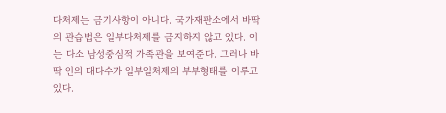다처제는 금기사항이 아니다. 국가재판소에서 바딱의 관습법은 일부다처제를 금지하지 않고 있다. 이는 다소 남성중심적 가족관을 보여준다. 그러나 바딱 인의 대다수가 일부일처제의 부부형태를 이루고 있다.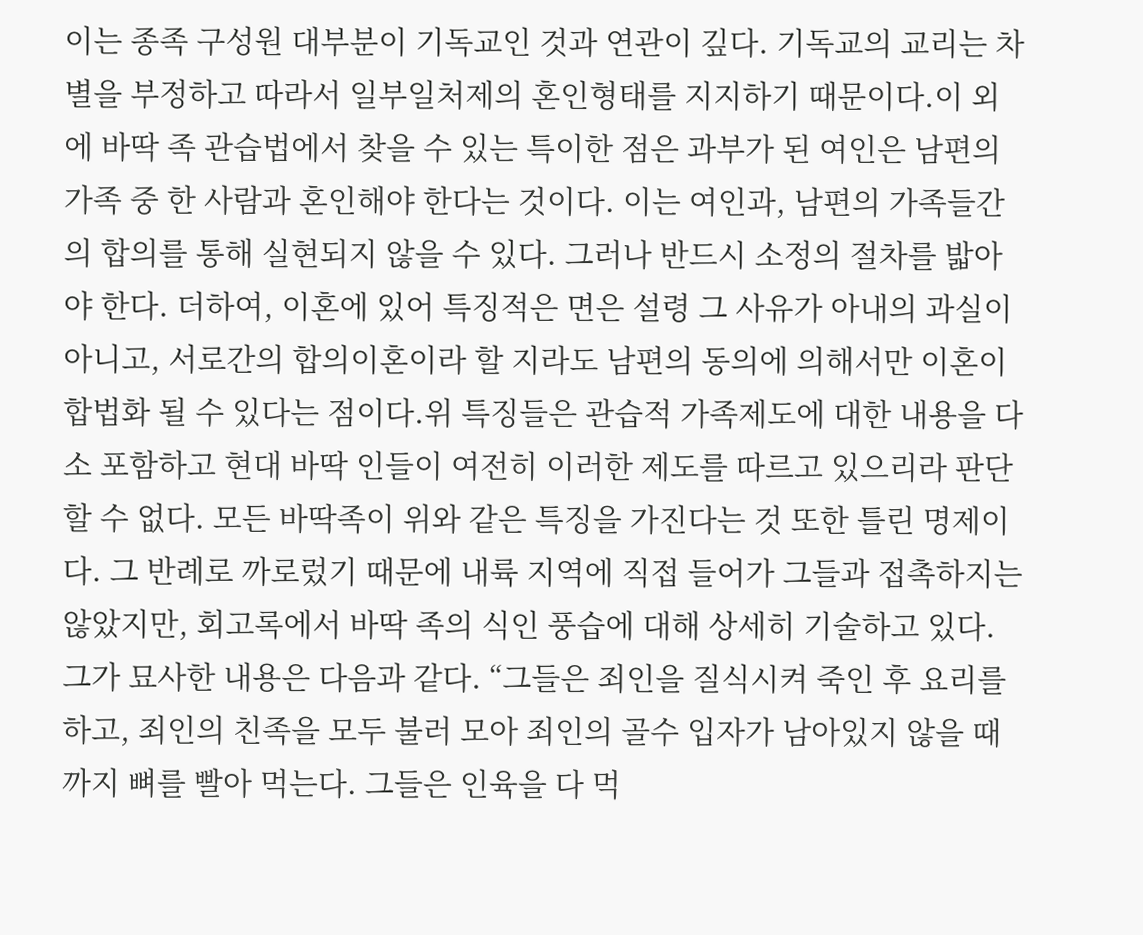이는 종족 구성원 대부분이 기독교인 것과 연관이 깊다. 기독교의 교리는 차별을 부정하고 따라서 일부일처제의 혼인형태를 지지하기 때문이다.이 외에 바딱 족 관습법에서 찾을 수 있는 특이한 점은 과부가 된 여인은 남편의 가족 중 한 사람과 혼인해야 한다는 것이다. 이는 여인과, 남편의 가족들간의 합의를 통해 실현되지 않을 수 있다. 그러나 반드시 소정의 절차를 밟아야 한다. 더하여, 이혼에 있어 특징적은 면은 설령 그 사유가 아내의 과실이 아니고, 서로간의 합의이혼이라 할 지라도 남편의 동의에 의해서만 이혼이 합법화 될 수 있다는 점이다.위 특징들은 관습적 가족제도에 대한 내용을 다소 포함하고 현대 바딱 인들이 여전히 이러한 제도를 따르고 있으리라 판단할 수 없다. 모든 바딱족이 위와 같은 특징을 가진다는 것 또한 틀린 명제이다. 그 반례로 까로렀기 때문에 내륙 지역에 직접 들어가 그들과 접촉하지는 않았지만, 회고록에서 바딱 족의 식인 풍습에 대해 상세히 기술하고 있다. 그가 묘사한 내용은 다음과 같다. “그들은 죄인을 질식시켜 죽인 후 요리를 하고, 죄인의 친족을 모두 불러 모아 죄인의 골수 입자가 남아있지 않을 때까지 뼈를 빨아 먹는다. 그들은 인육을 다 먹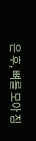은 후, 뼈를 모아 짐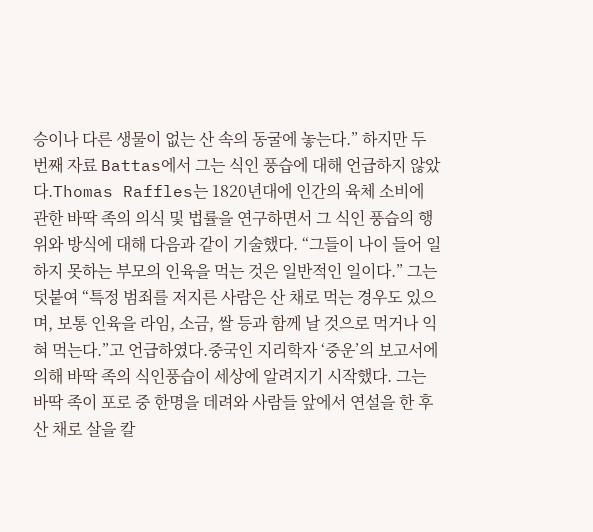승이나 다른 생물이 없는 산 속의 동굴에 놓는다.” 하지만 두 번째 자료 Battas에서 그는 식인 풍습에 대해 언급하지 않았다.Thomas Raffles는 1820년대에 인간의 육체 소비에 관한 바딱 족의 의식 및 법률을 연구하면서 그 식인 풍습의 행위와 방식에 대해 다음과 같이 기술했다. “그들이 나이 들어 일하지 못하는 부모의 인육을 먹는 것은 일반적인 일이다.” 그는 덧붙여 “특정 범죄를 저지른 사람은 산 채로 먹는 경우도 있으며, 보통 인육을 라임, 소금, 쌀 등과 함께 날 것으로 먹거나 익혀 먹는다.”고 언급하였다.중국인 지리학자 ‘중운’의 보고서에 의해 바딱 족의 식인풍습이 세상에 알려지기 시작했다. 그는 바딱 족이 포로 중 한명을 데려와 사람들 앞에서 연설을 한 후 산 채로 살을 칼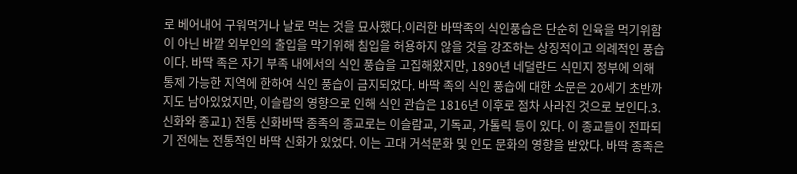로 베어내어 구워먹거나 날로 먹는 것을 묘사했다.이러한 바딱족의 식인풍습은 단순히 인육을 먹기위함이 아닌 바깥 외부인의 출입을 막기위해 침입을 허용하지 않을 것을 강조하는 상징적이고 의례적인 풍습이다. 바딱 족은 자기 부족 내에서의 식인 풍습을 고집해왔지만, 1890년 네덜란드 식민지 정부에 의해 통제 가능한 지역에 한하여 식인 풍습이 금지되었다. 바딱 족의 식인 풍습에 대한 소문은 20세기 초반까지도 남아있었지만, 이슬람의 영향으로 인해 식인 관습은 1816년 이후로 점차 사라진 것으로 보인다.3. 신화와 종교1) 전통 신화바딱 종족의 종교로는 이슬람교, 기독교, 가톨릭 등이 있다. 이 종교들이 전파되기 전에는 전통적인 바딱 신화가 있었다. 이는 고대 거석문화 및 인도 문화의 영향을 받았다. 바딱 종족은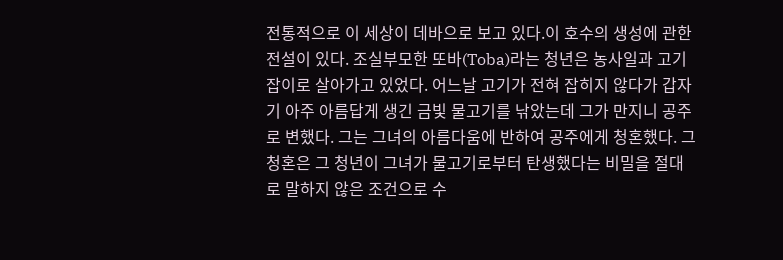전통적으로 이 세상이 데바으로 보고 있다.이 호수의 생성에 관한 전설이 있다. 조실부모한 또바(Toba)라는 청년은 농사일과 고기잡이로 살아가고 있었다. 어느날 고기가 전혀 잡히지 않다가 갑자기 아주 아름답게 생긴 금빛 물고기를 낚았는데 그가 만지니 공주로 변했다. 그는 그녀의 아름다움에 반하여 공주에게 청혼했다. 그 청혼은 그 청년이 그녀가 물고기로부터 탄생했다는 비밀을 절대로 말하지 않은 조건으로 수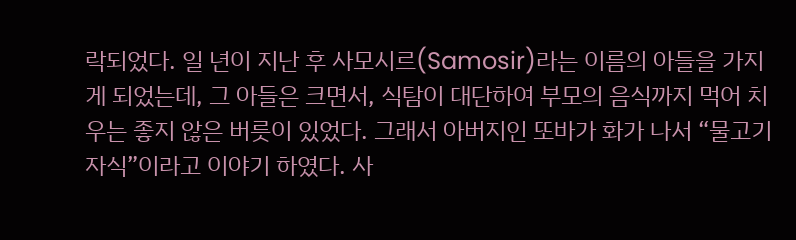락되었다. 일 년이 지난 후 사모시르(Samosir)라는 이름의 아들을 가지게 되었는데, 그 아들은 크면서, 식탐이 대단하여 부모의 음식까지 먹어 치우는 좋지 않은 버릇이 있었다. 그래서 아버지인 또바가 화가 나서 “물고기 자식”이라고 이야기 하였다. 사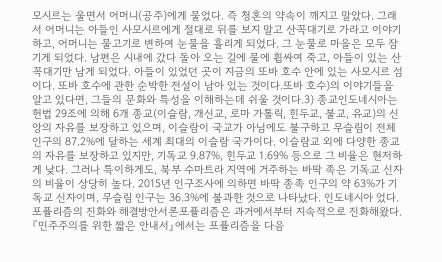모시르는 울면서 어머니(공주)에게 물었다. 즉 청혼의 약속이 깨지고 말았다. 그래서 어머니는 아들인 사모시르에게 절대로 뒤를 보지 말고 산꼭대기로 가라고 이야기하고, 어머니는 물고기로 변하여 눈물을 흘리게 되었다. 그 눈물로 마을은 모두 잠기게 되었다. 남편은 시내에 갔다 돌아 오는 길에 물에 휩싸여 죽고, 아들이 있는 산꼭대기만 남게 되었다. 아들이 있었던 곳이 지금의 또바 호수 안에 있는 사모시르 섬이다. 또바 호수에 관한 순박한 전설이 남아 있는 것이다.또바 호수)의 이야기들을 알고 있다면, 그들의 문화와 특성을 이해하는데 쉬울 것이다.3) 종교인도네시아는 헌법 29조에 의해 6개 종교(이슬람, 개신교, 로마 가톨릭, 힌두교, 불교, 유교)의 신앙의 자유를 보장하고 있으며, 이슬람이 국교가 아님에도 불구하고 무슬림이 전체인구의 87.2%에 달하는 세계 최대의 이슬람 국가이다. 이슬람교 외에 다양한 종교의 자유를 보장하고 있지만, 기독교 9.87%, 힌두교 1.69% 등으로 그 비율은 현저하게 낮다. 그러나 특이하게도, 북부 수마트라 지역에 거주하는 바딱 족은 기독교 신자의 비율이 상당히 높다. 2015년 인구조사에 의하면 바딱 종족 인구의 약 63%가 기독교 신자이며, 무슬림 인구는 36.3%에 불과한 것으로 나타났다. 인도네시아 었다.
포퓰리즘의 진화와 해결방안서론포퓰리즘은 과거에서부터 지속적으로 진화해왔다. 『민주주의를 위한 짧은 안내서』에서는 포퓰리즘을 다음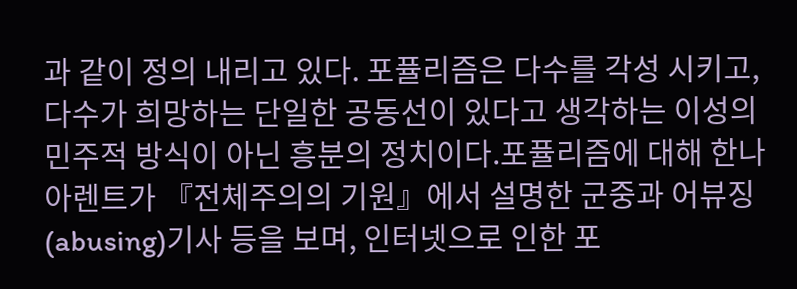과 같이 정의 내리고 있다. 포퓰리즘은 다수를 각성 시키고, 다수가 희망하는 단일한 공동선이 있다고 생각하는 이성의 민주적 방식이 아닌 흥분의 정치이다.포퓰리즘에 대해 한나 아렌트가 『전체주의의 기원』에서 설명한 군중과 어뷰징(abusing)기사 등을 보며, 인터넷으로 인한 포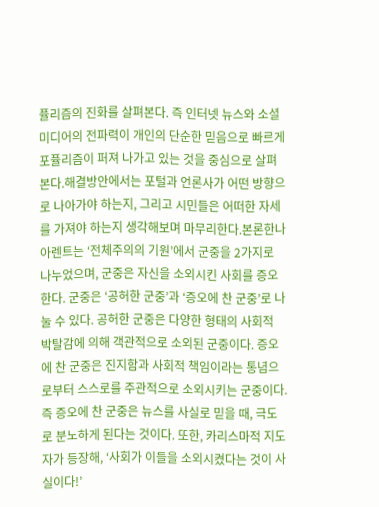퓰리즘의 진화를 살펴본다. 즉 인터넷 뉴스와 소셜미디어의 전파력이 개인의 단순한 믿음으로 빠르게 포퓰리즘이 퍼져 나가고 있는 것을 중심으로 살펴본다.해결방안에서는 포털과 언론사가 어떤 방향으로 나아가야 하는지, 그리고 시민들은 어떠한 자세를 가져야 하는지 생각해보며 마무리한다.본론한나 아렌트는 ‘전체주의의 기원’에서 군중을 2가지로 나누었으며, 군중은 자신을 소외시킨 사회를 증오한다. 군중은 ‘공허한 군중’과 ‘증오에 찬 군중’로 나눌 수 있다. 공허한 군중은 다양한 형태의 사회적 박탈감에 의해 객관적으로 소외된 군중이다. 증오에 찬 군중은 진지함과 사회적 책임이라는 통념으로부터 스스로를 주관적으로 소외시키는 군중이다. 즉 증오에 찬 군중은 뉴스를 사실로 믿을 때, 극도로 분노하게 된다는 것이다. 또한, 카리스마적 지도자가 등장해, ‘사회가 이들을 소외시켰다는 것이 사실이다!’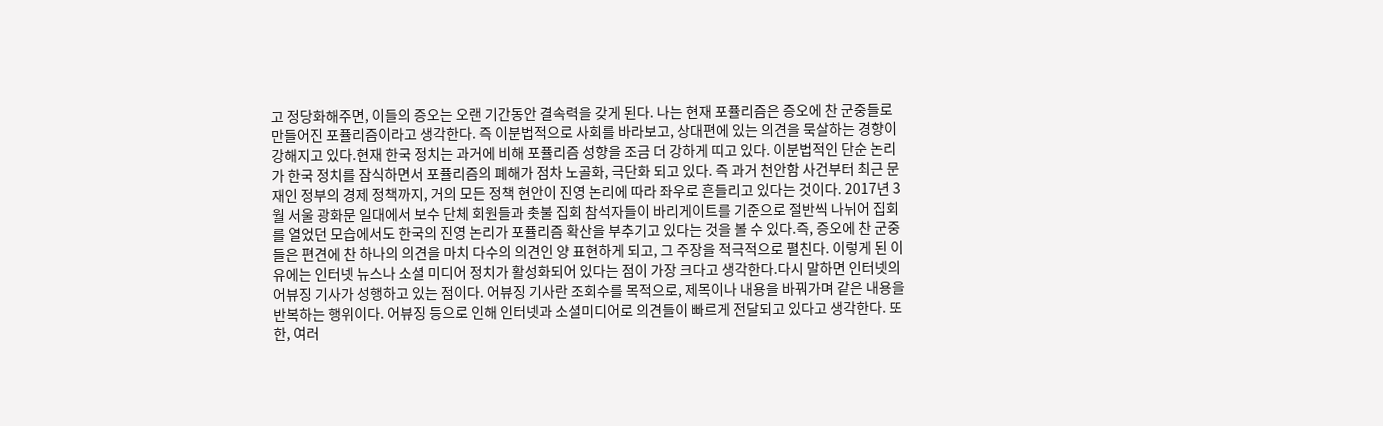고 정당화해주면, 이들의 증오는 오랜 기간동안 결속력을 갖게 된다. 나는 현재 포퓰리즘은 증오에 찬 군중들로 만들어진 포퓰리즘이라고 생각한다. 즉 이분법적으로 사회를 바라보고, 상대편에 있는 의견을 묵살하는 경향이 강해지고 있다.현재 한국 정치는 과거에 비해 포퓰리즘 성향을 조금 더 강하게 띠고 있다. 이분법적인 단순 논리가 한국 정치를 잠식하면서 포퓰리즘의 폐해가 점차 노골화, 극단화 되고 있다. 즉 과거 천안함 사건부터 최근 문재인 정부의 경제 정책까지, 거의 모든 정책 현안이 진영 논리에 따라 좌우로 흔들리고 있다는 것이다. 2017년 3월 서울 광화문 일대에서 보수 단체 회원들과 촛불 집회 참석자들이 바리게이트를 기준으로 절반씩 나뉘어 집회를 열었던 모습에서도 한국의 진영 논리가 포퓰리즘 확산을 부추기고 있다는 것을 볼 수 있다.즉, 증오에 찬 군중들은 편견에 찬 하나의 의견을 마치 다수의 의견인 양 표현하게 되고, 그 주장을 적극적으로 펼친다. 이렇게 된 이유에는 인터넷 뉴스나 소셜 미디어 정치가 활성화되어 있다는 점이 가장 크다고 생각한다.다시 말하면 인터넷의 어뷰징 기사가 성행하고 있는 점이다. 어뷰징 기사란 조회수를 목적으로, 제목이나 내용을 바꿔가며 같은 내용을 반복하는 행위이다. 어뷰징 등으로 인해 인터넷과 소셜미디어로 의견들이 빠르게 전달되고 있다고 생각한다. 또한, 여러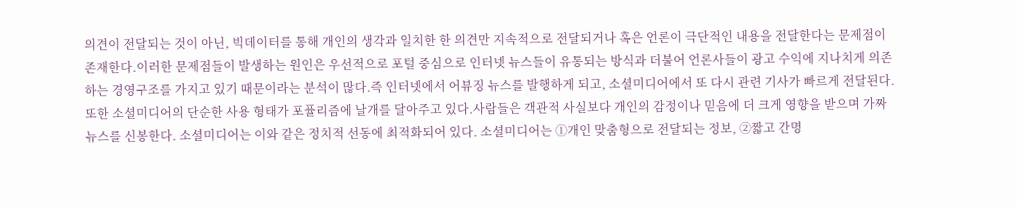의견이 전달되는 것이 아닌, 빅데이터를 통해 개인의 생각과 일치한 한 의견만 지속적으로 전달되거나 혹은 언론이 극단적인 내용을 전달한다는 문제점이 존재한다.이러한 문제점들이 발생하는 원인은 우선적으로 포털 중심으로 인터넷 뉴스들이 유통되는 방식과 더불어 언론사들이 광고 수익에 지나치게 의존하는 경영구조를 가지고 있기 때문이라는 분석이 많다.즉 인터넷에서 어뷰징 뉴스를 발행하게 되고, 소셜미디어에서 또 다시 관련 기사가 빠르게 전달된다. 또한 소셜미디어의 단순한 사용 형태가 포퓰리즘에 날개를 달아주고 있다.사람들은 객관적 사실보다 개인의 감정이나 믿음에 더 크게 영향을 받으며 가짜 뉴스를 신봉한다. 소셜미디어는 이와 같은 정치적 선동에 최적화되어 있다. 소셜미디어는 ①개인 맞춤형으로 전달되는 정보, ②짧고 간명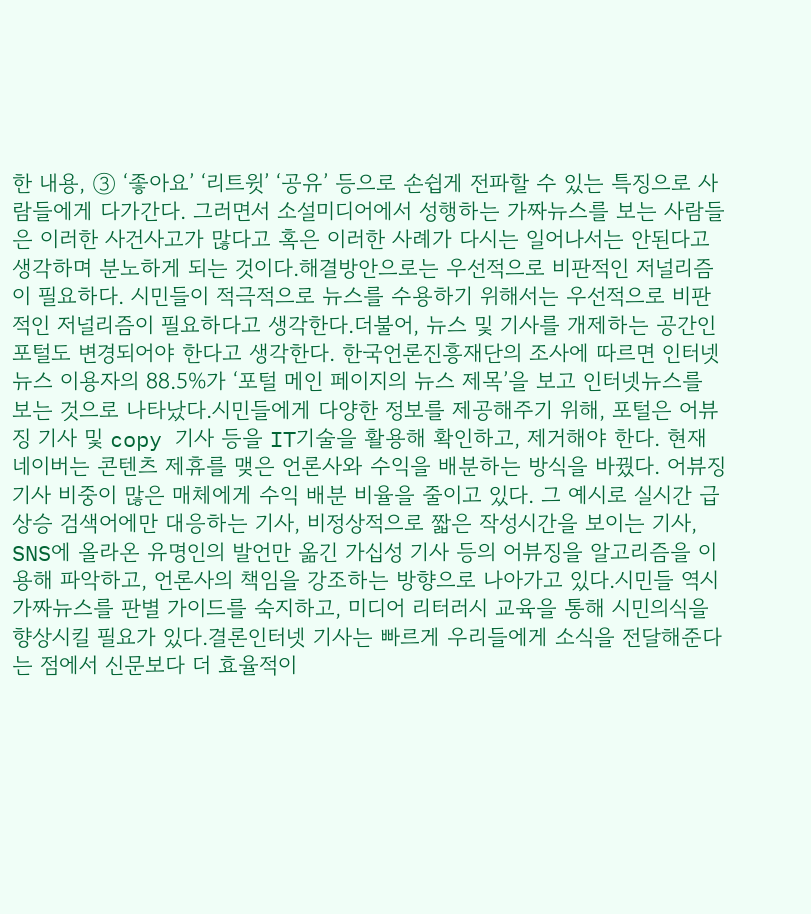한 내용, ③ ‘좋아요’ ‘리트윗’ ‘공유’ 등으로 손쉽게 전파할 수 있는 특징으로 사람들에게 다가간다. 그러면서 소설미디어에서 성행하는 가짜뉴스를 보는 사람들은 이러한 사건사고가 많다고 혹은 이러한 사례가 다시는 일어나서는 안된다고 생각하며 분노하게 되는 것이다.해결방안으로는 우선적으로 비판적인 저널리즘이 필요하다. 시민들이 적극적으로 뉴스를 수용하기 위해서는 우선적으로 비판적인 저널리즘이 필요하다고 생각한다.더불어, 뉴스 및 기사를 개제하는 공간인 포털도 변경되어야 한다고 생각한다. 한국언론진흥재단의 조사에 따르면 인터넷 뉴스 이용자의 88.5%가 ‘포털 메인 페이지의 뉴스 제목’을 보고 인터넷뉴스를 보는 것으로 나타났다.시민들에게 다양한 정보를 제공해주기 위해, 포털은 어뷰징 기사 및 copy 기사 등을 IT기술을 활용해 확인하고, 제거해야 한다. 현재 네이버는 콘텐츠 제휴를 맺은 언론사와 수익을 배분하는 방식을 바꿨다. 어뷰징 기사 비중이 많은 매체에게 수익 배분 비율을 줄이고 있다. 그 예시로 실시간 급상승 검색어에만 대응하는 기사, 비정상적으로 짧은 작성시간을 보이는 기사, SNS에 올라온 유명인의 발언만 옮긴 가십성 기사 등의 어뷰징을 알고리즘을 이용해 파악하고, 언론사의 책임을 강조하는 방향으로 나아가고 있다.시민들 역시 가짜뉴스를 판별 가이드를 숙지하고, 미디어 리터러시 교육을 통해 시민의식을 향상시킬 필요가 있다.결론인터넷 기사는 빠르게 우리들에게 소식을 전달해준다는 점에서 신문보다 더 효율적이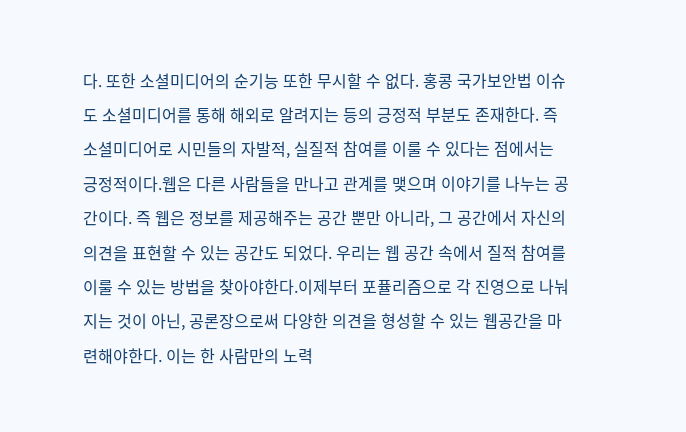다. 또한 소셜미디어의 순기능 또한 무시할 수 없다. 홍콩 국가보안법 이슈도 소셜미디어를 통해 해외로 알려지는 등의 긍정적 부분도 존재한다. 즉 소셜미디어로 시민들의 자발적, 실질적 참여를 이룰 수 있다는 점에서는 긍정적이다.웹은 다른 사람들을 만나고 관계를 맺으며 이야기를 나누는 공간이다. 즉 웹은 정보를 제공해주는 공간 뿐만 아니라, 그 공간에서 자신의 의견을 표현할 수 있는 공간도 되었다. 우리는 웹 공간 속에서 질적 참여를 이룰 수 있는 방법을 찾아야한다.이제부터 포퓰리즘으로 각 진영으로 나눠지는 것이 아닌, 공론장으로써 다양한 의견을 형성할 수 있는 웹공간을 마련해야한다. 이는 한 사람만의 노력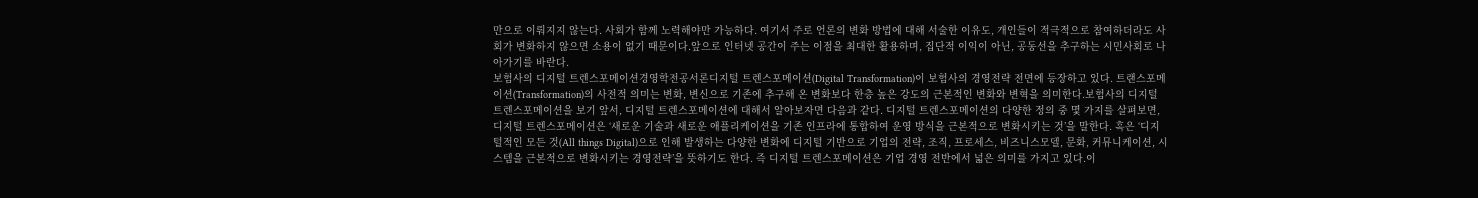만으로 이뤄지지 않는다. 사회가 함께 노력해야만 가능하다. 여기서 주로 언론의 변화 방법에 대해 서술한 이유도, 개인들이 적극적으로 참여하더라도 사회가 변화하지 않으면 소용이 없기 때문이다.앞으로 인터넷 공간이 주는 이점을 최대한 활용하며, 집단적 이익이 아닌, 공동선을 추구하는 시민사회로 나아가기를 바란다.
보험사의 디지털 트렌스포메이션경영학전공서론디지털 트렌스포메이션(Digital Transformation)이 보험사의 경영전략 전면에 등장하고 있다. 트랜스포메이션(Transformation)의 사전적 의미는 변화, 변신으로 기존에 추구해 온 변화보다 한층 높은 강도의 근본적인 변화와 변혁을 의미한다.보험사의 디지털 트렌스포메이션을 보기 앞서, 디지털 트렌스포메이션에 대해서 알아보자면 다음과 같다. 디지털 트렌스포메이션의 다양한 정의 중 몇 가지를 살펴보면, 디지털 트렌스포메이션은 ‘새로운 기술과 새로운 애플리케이션을 기존 인프라에 통합하여 운영 방식을 근본적으로 변화시키는 것’을 말한다. 혹은 ‘디지털적인 모든 것(All things Digital)으로 인해 발생하는 다양한 변화에 디지털 기반으로 기업의 전략, 조직, 프로세스, 비즈니스모델, 문화, 커뮤니케이션, 시스템을 근본적으로 변화시키는 경영전략’을 뜻하기도 한다. 즉 디지털 트렌스포메이션은 기업 경영 전반에서 넓은 의미를 가지고 있다.이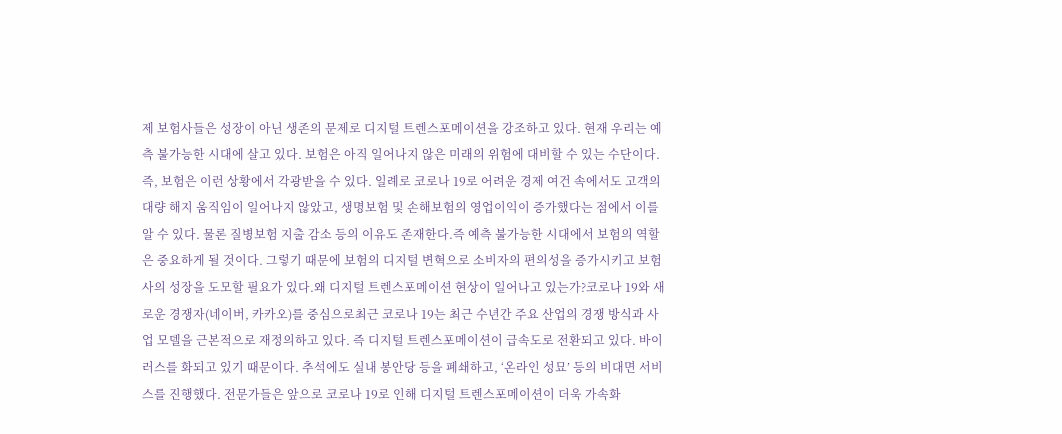제 보험사들은 성장이 아닌 생존의 문제로 디지털 트렌스포메이션을 강조하고 있다. 현재 우리는 예측 불가능한 시대에 살고 있다. 보험은 아직 일어나지 않은 미래의 위험에 대비할 수 있는 수단이다. 즉, 보험은 이런 상황에서 각광받을 수 있다. 일례로 코로나 19로 어려운 경제 여건 속에서도 고객의 대량 해지 움직임이 일어나지 않았고, 생명보험 및 손해보험의 영업이익이 증가했다는 점에서 이를 알 수 있다. 물론 질병보험 지출 감소 등의 이유도 존재한다.즉 예측 불가능한 시대에서 보험의 역할은 중요하게 될 것이다. 그렇기 때문에 보험의 디지털 변혁으로 소비자의 편의성을 증가시키고 보험사의 성장을 도모할 필요가 있다.왜 디지털 트렌스포메이션 현상이 일어나고 있는가?코로나 19와 새로운 경쟁자(네이버, 카카오)를 중심으로최근 코로나 19는 최근 수년간 주요 산업의 경쟁 방식과 사업 모델을 근본적으로 재정의하고 있다. 즉 디지털 트렌스포메이션이 급속도로 전환되고 있다. 바이러스를 화되고 있기 때문이다. 추석에도 실내 봉안당 등을 폐쇄하고, ‘온라인 성묘’ 등의 비대면 서비스를 진행했다. 전문가들은 앞으로 코로나 19로 인해 디지털 트렌스포메이션이 더욱 가속화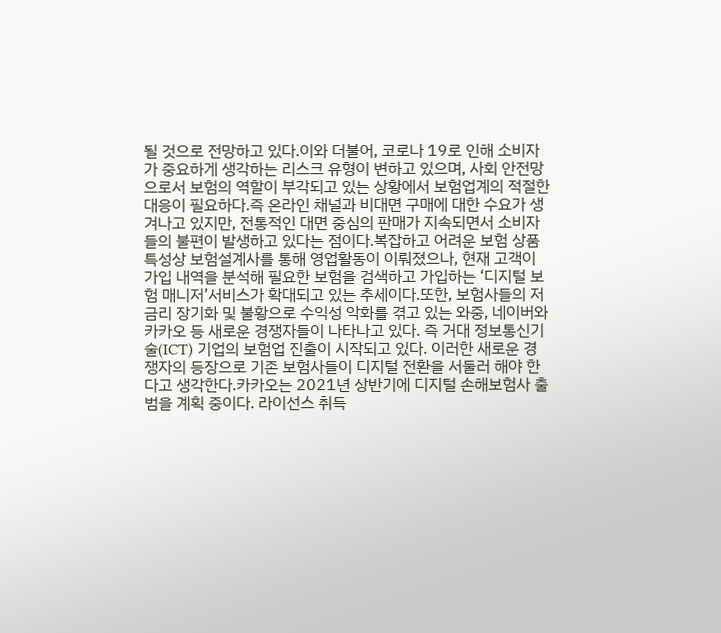될 것으로 전망하고 있다.이와 더불어, 코로나 19로 인해 소비자가 중요하게 생각하는 리스크 유형이 변하고 있으며, 사회 안전망으로서 보험의 역할이 부각되고 있는 상황에서 보험업계의 적절한 대응이 필요하다.즉 온라인 채널과 비대면 구매에 대한 수요가 생겨나고 있지만, 전통적인 대면 중심의 판매가 지속되면서 소비자들의 불편이 발생하고 있다는 점이다.복잡하고 어려운 보험 상품 특성상 보험설계사를 통해 영업활동이 이뤄졌으나, 현재 고객이 가입 내역을 분석해 필요한 보험을 검색하고 가입하는 ‘디지털 보험 매니저’서비스가 확대되고 있는 추세이다.또한, 보험사들의 저금리 장기화 및 불황으로 수익성 악화를 겪고 있는 와중, 네이버와 카카오 등 새로운 경쟁자들이 나타나고 있다. 즉 거대 정보통신기술(ICT) 기업의 보험업 진출이 시작되고 있다. 이러한 새로운 경쟁자의 등장으로 기존 보험사들이 디지털 전환을 서둘러 해야 한다고 생각한다.카카오는 2021년 상반기에 디지털 손해보험사 출범을 계획 중이다. 라이선스 취득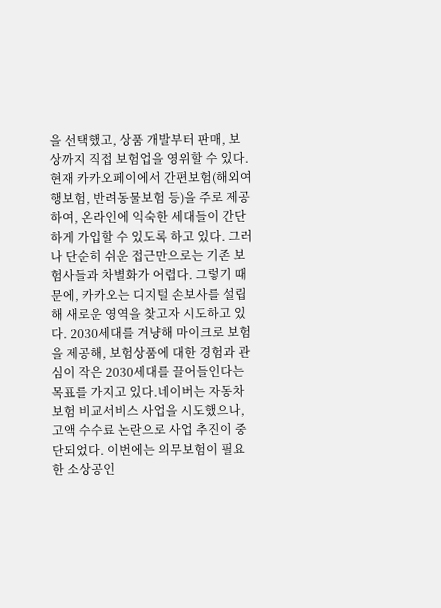을 선택했고, 상품 개발부터 판매, 보상까지 직접 보험업을 영위할 수 있다. 현재 카카오페이에서 간편보험(해외여행보험, 반려동물보험 등)을 주로 제공하여, 온라인에 익숙한 세대들이 간단하게 가입할 수 있도록 하고 있다. 그러나 단순히 쉬운 접근만으로는 기존 보험사들과 차별화가 어렵다. 그렇기 때문에, 카카오는 디지털 손보사를 설립해 새로운 영역을 찾고자 시도하고 있다. 2030세대를 겨냥해 마이크로 보험을 제공해, 보험상품에 대한 경험과 관심이 작은 2030세대를 끌어들인다는 목표를 가지고 있다.네이버는 자동차 보험 비교서비스 사업을 시도했으나, 고액 수수료 논란으로 사업 추진이 중단되었다. 이번에는 의무보험이 필요한 소상공인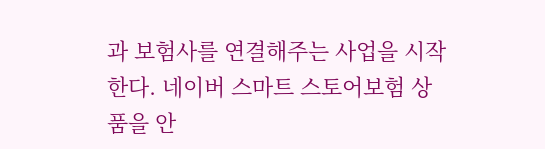과 보험사를 연결해주는 사업을 시작한다. 네이버 스마트 스토어보험 상품을 안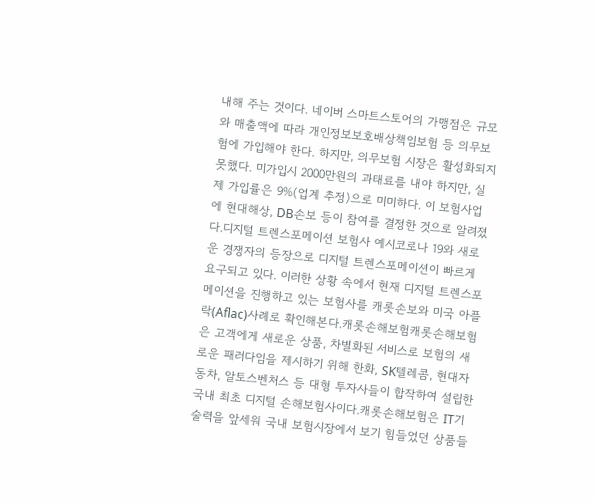내해 주는 것이다. 네이버 스마트스토어의 가맹점은 규모와 매출액에 따라 개인정보보호배상책임보험 등 의무보험에 가입해야 한다. 하지만, 의무보험 시장은 활성화되지 못했다. 미가입시 2000만원의 과태료를 내야 하지만, 실제 가입률은 9%(업계 추정)으로 미미하다. 이 보험사업에 현대해상, DB손보 등이 참여를 결정한 것으로 알려졌다.디지털 트렌스포메이션 보험사 예시코로나 19와 새로운 경쟁자의 등장으로 디지털 트렌스포메이션이 빠르게 요구되고 있다. 이러한 상황 속에서 현재 디지털 트렌스포메이션을 진행하고 있는 보험사를 캐롯손보와 미국 아플락(Aflac)사례로 확인해본다.캐롯손해보험캐롯손해보험은 고객에게 새로운 상품, 차별화된 서비스로 보험의 새로운 패러다임을 제시하기 위해 한화, SK텔레콤, 현대자동차, 알토스벤처스 등 대형 투자사들이 합작하여 설립한 국내 최초 디지털 손해보험사이다.캐롯손해보험은 IT기술력을 앞세워 국내 보험시장에서 보기 힘들었던 상품들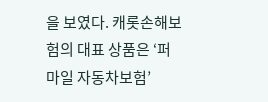을 보였다. 캐롯손해보험의 대표 상품은 ‘퍼마일 자동차보험’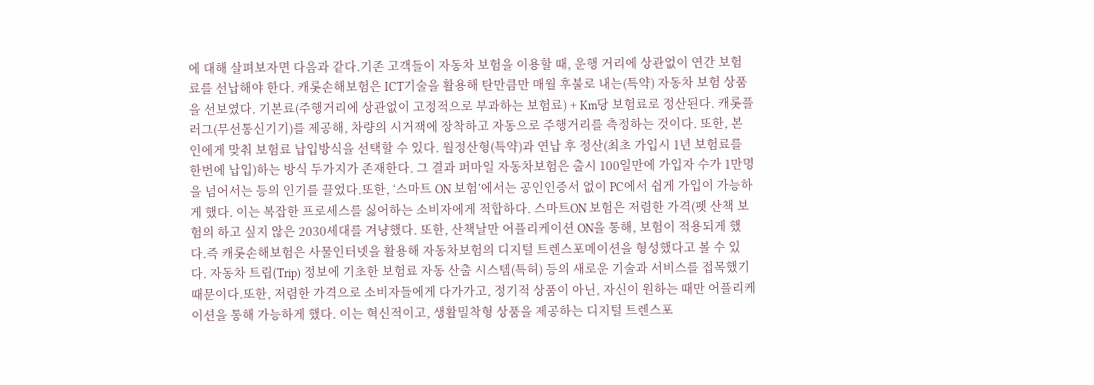에 대해 살펴보자면 다음과 같다.기존 고객들이 자동차 보험을 이용할 때, 운행 거리에 상관없이 연간 보험료를 선납해야 한다. 캐롯손해보험은 ICT기술을 활용해 탄만큼만 매월 후불로 내는(특약) 자동차 보험 상품을 선보였다. 기본료(주행거리에 상관없이 고정적으로 부과하는 보험료) + Km당 보험료로 정산된다. 캐롯플러그(무선통신기기)를 제공해, 차량의 시거잭에 장착하고 자동으로 주행거리를 측정하는 것이다. 또한, 본인에게 맞춰 보험료 납입방식을 선택할 수 있다. 월정산형(특약)과 연납 후 정산(최초 가입시 1년 보험료를 한번에 납입)하는 방식 두가지가 존재한다. 그 결과 퍼마일 자동차보험은 출시 100일만에 가입자 수가 1만명을 넘어서는 등의 인기를 끌었다.또한, ‘스마트 ON 보험’에서는 공인인증서 없이 PC에서 쉽게 가입이 가능하게 했다. 이는 복잡한 프로세스를 싫어하는 소비자에게 적합하다. 스마트ON 보험은 저렴한 가격(펫 산책 보험의 하고 싶지 않은 2030세대를 겨냥했다. 또한, 산책날만 어플리케이션 ON을 통해, 보험이 적용되게 했다.즉 캐롯손해보험은 사물인터넷을 활용해 자동차보험의 디지털 트렌스포메이션을 형성했다고 볼 수 있다. 자동차 트립(Trip) 정보에 기초한 보험료 자동 산출 시스템(특허) 등의 새로운 기술과 서비스를 접목했기 때문이다.또한, 저렴한 가격으로 소비자들에게 다가가고, 정기적 상품이 아닌, 자신이 원하는 때만 어플리케이션을 통해 가능하게 했다. 이는 혁신적이고, 생활밀착형 상품을 제공하는 디지털 트렌스포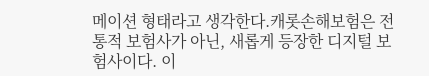메이션 형태라고 생각한다.캐롯손해보험은 전통적 보험사가 아닌, 새롭게 등장한 디지털 보험사이다. 이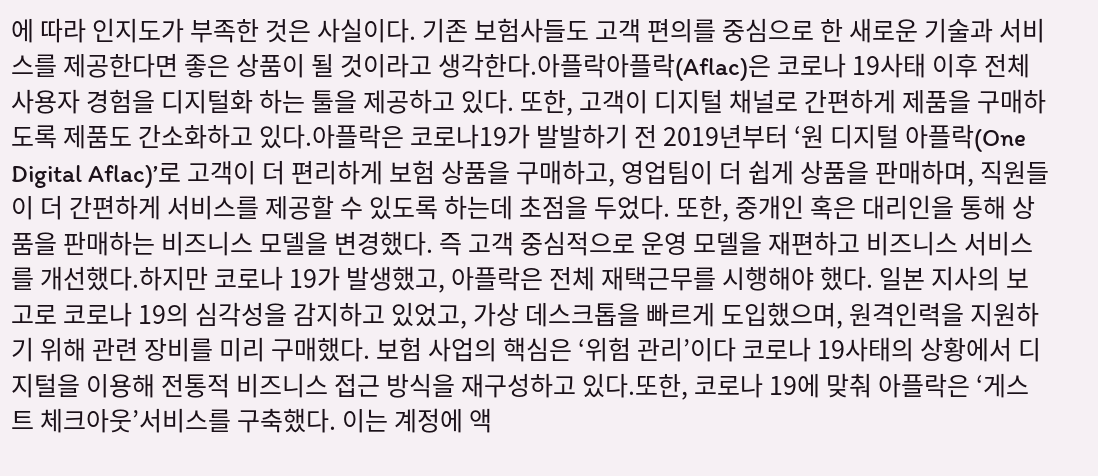에 따라 인지도가 부족한 것은 사실이다. 기존 보험사들도 고객 편의를 중심으로 한 새로운 기술과 서비스를 제공한다면 좋은 상품이 될 것이라고 생각한다.아플락아플락(Aflac)은 코로나 19사태 이후 전체 사용자 경험을 디지털화 하는 툴을 제공하고 있다. 또한, 고객이 디지털 채널로 간편하게 제품을 구매하도록 제품도 간소화하고 있다.아플락은 코로나19가 발발하기 전 2019년부터 ‘원 디지털 아플락(One Digital Aflac)’로 고객이 더 편리하게 보험 상품을 구매하고, 영업팀이 더 쉽게 상품을 판매하며, 직원들이 더 간편하게 서비스를 제공할 수 있도록 하는데 초점을 두었다. 또한, 중개인 혹은 대리인을 통해 상품을 판매하는 비즈니스 모델을 변경했다. 즉 고객 중심적으로 운영 모델을 재편하고 비즈니스 서비스를 개선했다.하지만 코로나 19가 발생했고, 아플락은 전체 재택근무를 시행해야 했다. 일본 지사의 보고로 코로나 19의 심각성을 감지하고 있었고, 가상 데스크톱을 빠르게 도입했으며, 원격인력을 지원하기 위해 관련 장비를 미리 구매했다. 보험 사업의 핵심은 ‘위험 관리’이다 코로나 19사태의 상황에서 디지털을 이용해 전통적 비즈니스 접근 방식을 재구성하고 있다.또한, 코로나 19에 맞춰 아플락은 ‘게스트 체크아웃’서비스를 구축했다. 이는 계정에 액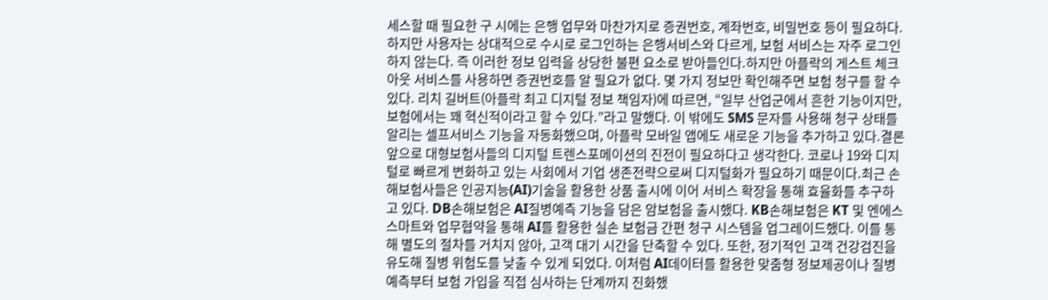세스할 때 필요한 구 시에는 은행 업무와 마찬가지로 증권번호, 계좌번호, 비밀번호 등이 필요하다. 하지만 사용자는 상대적으로 수시로 로그인하는 은행서비스와 다르게, 보험 서비스는 자주 로그인하지 않는다. 즉 이러한 정보 입력을 상당한 불편 요소로 받아들인다.하지만 아플락의 게스트 체크아웃 서비스를 사용하면 증권번호를 알 필요가 없다. 몇 가지 정보만 확인해주면 보험 청구를 할 수 있다. 리치 길버트(아플락 최고 디지털 정보 책임자)에 따르면, “일부 산업군에서 흔한 기능이지만, 보험에서는 꽤 혁신적이라고 할 수 있다.”라고 말했다. 이 밖에도 SMS 문자를 사용해 청구 상태를 알리는 셀프서비스 기능을 자동화했으며, 아플락 모바일 앱에도 새로운 기능을 추가하고 있다.결론앞으로 대형보험사들의 디지털 트렌스포메이션의 진전이 필요하다고 생각한다. 코로나 19와 디지털로 빠르게 변화하고 있는 사회에서 기업 생존전략으로써 디지털화가 필요하기 때문이다.최근 손해보험사들은 인공지능(AI)기술을 활용한 상품 출시에 이어 서비스 확장을 통해 효율화를 추구하고 있다. DB손해보험은 AI질병예측 기능을 담은 암보험을 출시했다. KB손해보험은 KT 및 엔에스스마트와 업무협약을 통해 AI를 활용한 실손 보험금 간편 청구 시스템을 업그레이드했다. 이를 통해 별도의 절차를 거치지 않아, 고객 대기 시간을 단축할 수 있다. 또한, 정기적인 고객 건강검진을 유도해 질병 위험도를 낮출 수 있게 되었다. 이처럼 AI데이터를 활용한 맞춤형 정보제공이나 질병예측부터 보험 가입을 직접 심사하는 단계까지 진화했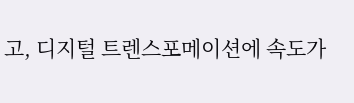고, 디지털 트렌스포메이션에 속도가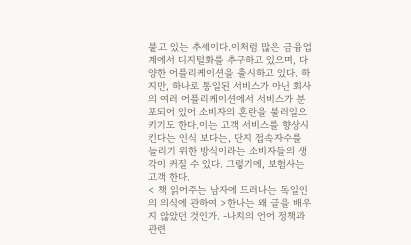붙고 있는 추세이다.이처럼 많은 금융업계에서 디지털화를 추구하고 있으며, 다양한 어플리케이션을 출시하고 있다. 하지만, 하나로 통일된 서비스가 아닌 회사의 여러 어플리케이션에서 서비스가 분포되어 있어 소비자의 혼란을 불러일으키기도 한다.이는 고객 서비스를 향상시킨다는 인식 보다는, 단지 접속자수를 늘리기 위한 방식이라는 소비자들의 생각이 커질 수 있다. 그렇기에, 보험사는 고객 한다.
< 책 읽어주는 남자에 드러나는 독일인의 의식에 관하여 >한나는 왜 글을 배우지 않았던 것인가. -나치의 언어 정책과 관련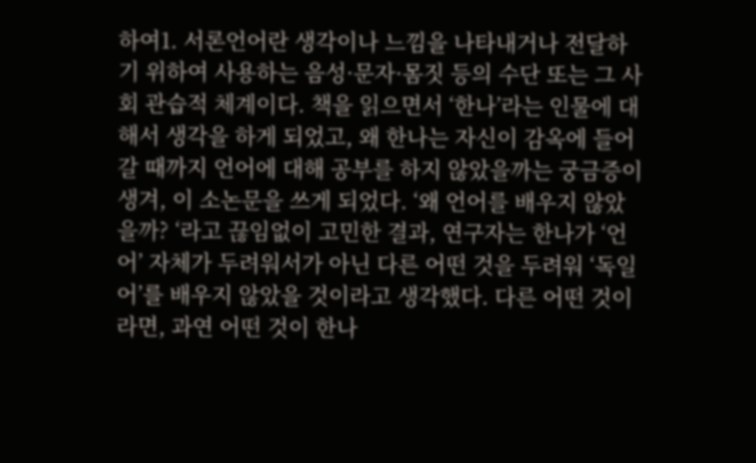하여1. 서론언어란 생각이나 느낌을 나타내거나 전달하기 위하여 사용하는 음성·문자·몸짓 등의 수단 또는 그 사회 관습적 체계이다. 책을 읽으면서 ‘한나’라는 인물에 대해서 생각을 하게 되었고, 왜 한나는 자신이 감옥에 들어갈 때까지 언어에 대해 공부를 하지 않았을까는 궁금증이 생겨, 이 소논문을 쓰게 되었다. ‘왜 언어를 배우지 않았을까? ‘라고 끊임없이 고민한 결과, 연구자는 한나가 ‘언어’ 자체가 두려워서가 아닌 다른 어떤 것을 두려워 ‘독일어’를 배우지 않았을 것이라고 생각했다. 다른 어떤 것이라면, 과연 어떤 것이 한나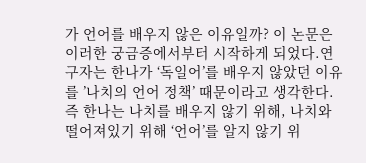가 언어를 배우지 않은 이유일까? 이 논문은 이러한 궁금증에서부터 시작하게 되었다.연구자는 한나가 ‘독일어’를 배우지 않았던 이유를 ’나치의 언어 정책’ 때문이라고 생각한다. 즉 한나는 나치를 배우지 않기 위해, 나치와 떨어져있기 위해 ‘언어’를 알지 않기 위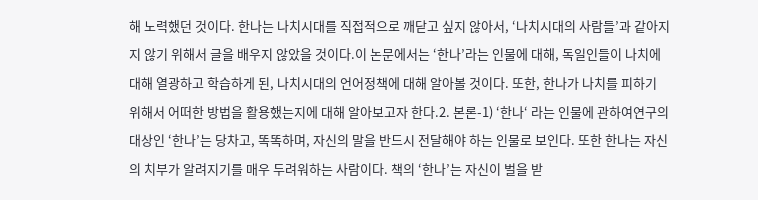해 노력했던 것이다. 한나는 나치시대를 직접적으로 깨닫고 싶지 않아서, ‘나치시대의 사람들’과 같아지지 않기 위해서 글을 배우지 않았을 것이다.이 논문에서는 ‘한나’라는 인물에 대해, 독일인들이 나치에 대해 열광하고 학습하게 된, 나치시대의 언어정책에 대해 알아볼 것이다. 또한, 한나가 나치를 피하기 위해서 어떠한 방법을 활용했는지에 대해 알아보고자 한다.2. 본론-1) ‘한나‘ 라는 인물에 관하여연구의 대상인 ‘한나’는 당차고, 똑똑하며, 자신의 말을 반드시 전달해야 하는 인물로 보인다. 또한 한나는 자신의 치부가 알려지기를 매우 두려워하는 사람이다. 책의 ‘한나’는 자신이 벌을 받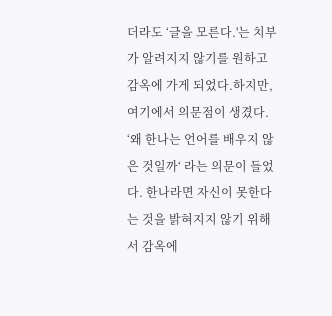더라도 ‘글을 모른다.'는 치부가 알려지지 않기를 원하고 감옥에 가게 되었다.하지만, 여기에서 의문점이 생겼다. ‘왜 한나는 언어를 배우지 않은 것일까‘ 라는 의문이 들었다. 한나라면 자신이 못한다는 것을 밝혀지지 않기 위해서 감옥에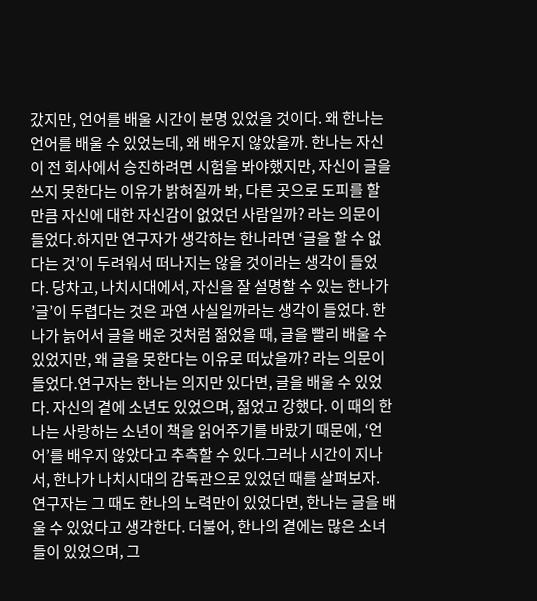갔지만, 언어를 배울 시간이 분명 있었을 것이다. 왜 한나는 언어를 배울 수 있었는데, 왜 배우지 않았을까. 한나는 자신이 전 회사에서 승진하려면 시험을 봐야했지만, 자신이 글을 쓰지 못한다는 이유가 밝혀질까 봐, 다른 곳으로 도피를 할 만큼 자신에 대한 자신감이 없었던 사람일까? 라는 의문이 들었다.하지만 연구자가 생각하는 한나라면 ‘글을 할 수 없다는 것’이 두려워서 떠나지는 않을 것이라는 생각이 들었다. 당차고, 나치시대에서, 자신을 잘 설명할 수 있는 한나가 ’글’이 두렵다는 것은 과연 사실일까라는 생각이 들었다. 한나가 늙어서 글을 배운 것처럼 젊었을 때, 글을 빨리 배울 수 있었지만, 왜 글을 못한다는 이유로 떠났을까? 라는 의문이 들었다.연구자는 한나는 의지만 있다면, 글을 배울 수 있었다. 자신의 곁에 소년도 있었으며, 젊었고 강했다. 이 때의 한나는 사랑하는 소년이 책을 읽어주기를 바랐기 때문에, ‘언어’를 배우지 않았다고 추측할 수 있다.그러나 시간이 지나서, 한나가 나치시대의 감독관으로 있었던 때를 살펴보자. 연구자는 그 때도 한나의 노력만이 있었다면, 한나는 글을 배울 수 있었다고 생각한다. 더불어, 한나의 곁에는 많은 소녀들이 있었으며, 그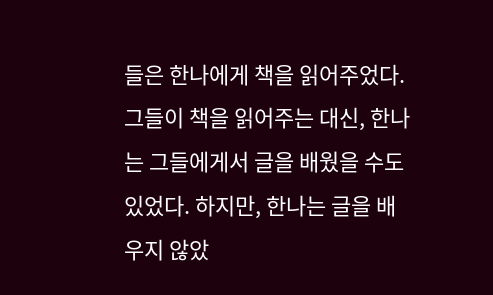들은 한나에게 책을 읽어주었다. 그들이 책을 읽어주는 대신, 한나는 그들에게서 글을 배웠을 수도 있었다. 하지만, 한나는 글을 배우지 않았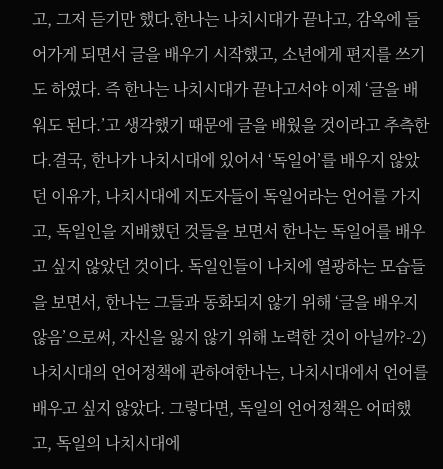고, 그저 듣기만 했다.한나는 나치시대가 끝나고, 감옥에 들어가게 되면서 글을 배우기 시작했고, 소년에게 편지를 쓰기도 하였다. 즉 한나는 나치시대가 끝나고서야 이제 ‘글을 배워도 된다.’고 생각했기 때문에 글을 배웠을 것이라고 추측한다.결국, 한나가 나치시대에 있어서 ‘독일어’를 배우지 않았던 이유가, 나치시대에 지도자들이 독일어라는 언어를 가지고, 독일인을 지배했던 것들을 보면서 한나는 독일어를 배우고 싶지 않았던 것이다. 독일인들이 나치에 열광하는 모습들을 보면서, 한나는 그들과 동화되지 않기 위해 ‘글을 배우지 않음’으로써, 자신을 잃지 않기 위해 노력한 것이 아닐까?-2) 나치시대의 언어정책에 관하여한나는, 나치시대에서 언어를 배우고 싶지 않았다. 그렇다면, 독일의 언어정책은 어떠했고, 독일의 나치시대에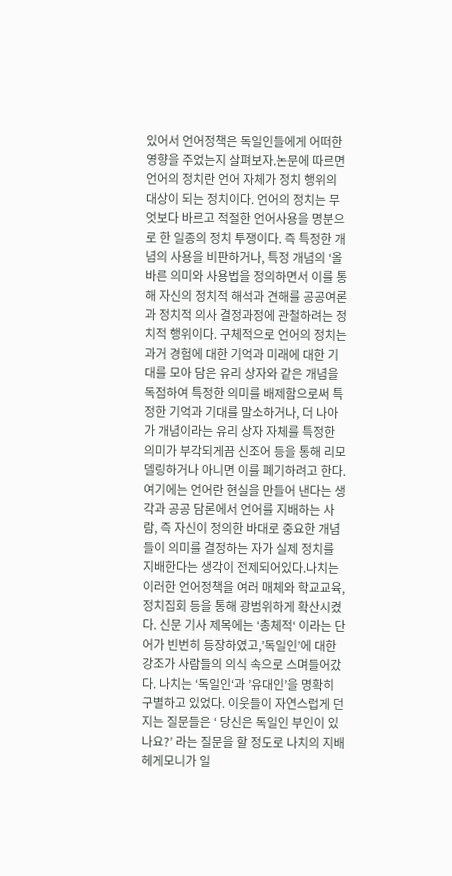있어서 언어정책은 독일인들에게 어떠한 영향을 주었는지 살펴보자.논문에 따르면 언어의 정치란 언어 자체가 정치 행위의 대상이 되는 정치이다. 언어의 정치는 무엇보다 바르고 적절한 언어사용을 명분으로 한 일종의 정치 투쟁이다. 즉 특정한 개념의 사용을 비판하거나, 특정 개념의 ‘올바른 의미와 사용법을 정의하면서 이를 통해 자신의 정치적 해석과 견해를 공공여론과 정치적 의사 결정과정에 관철하려는 정치적 행위이다. 구체적으로 언어의 정치는 과거 경험에 대한 기억과 미래에 대한 기대를 모아 담은 유리 상자와 같은 개념을 독점하여 특정한 의미를 배제함으로써 특정한 기억과 기대를 말소하거나, 더 나아가 개념이라는 유리 상자 자체를 특정한 의미가 부각되게끔 신조어 등을 통해 리모델링하거나 아니면 이를 폐기하려고 한다. 여기에는 언어란 현실을 만들어 낸다는 생각과 공공 담론에서 언어를 지배하는 사람, 즉 자신이 정의한 바대로 중요한 개념들이 의미를 결정하는 자가 실제 정치를 지배한다는 생각이 전제되어있다.나치는 이러한 언어정책을 여러 매체와 학교교육, 정치집회 등을 통해 광범위하게 확산시켰다. 신문 기사 제목에는 ‘총체적‘ 이라는 단어가 빈번히 등장하였고,’독일인’에 대한 강조가 사람들의 의식 속으로 스며들어갔다. 나치는 ‘독일인‘과 ’유대인’을 명확히 구별하고 있었다. 이웃들이 자연스럽게 던지는 질문들은 ‘ 당신은 독일인 부인이 있나요?’ 라는 질문을 할 정도로 나치의 지배 헤게모니가 일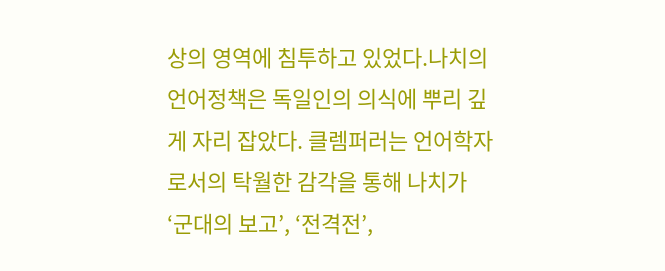상의 영역에 침투하고 있었다.나치의 언어정책은 독일인의 의식에 뿌리 깊게 자리 잡았다. 클렘퍼러는 언어학자로서의 탁월한 감각을 통해 나치가 ‘군대의 보고’, ‘전격전’,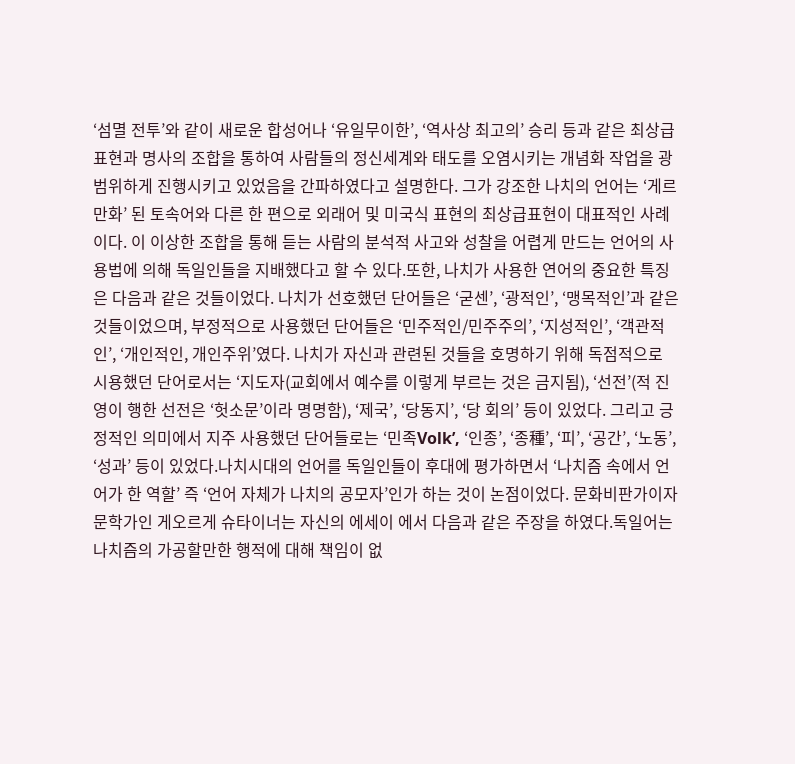‘섬멸 전투’와 같이 새로운 합성어나 ‘유일무이한’, ‘역사상 최고의’ 승리 등과 같은 최상급 표현과 명사의 조합을 통하여 사람들의 정신세계와 태도를 오염시키는 개념화 작업을 광범위하게 진행시키고 있었음을 간파하였다고 설명한다. 그가 강조한 나치의 언어는 ‘게르만화’ 된 토속어와 다른 한 편으로 외래어 및 미국식 표현의 최상급표현이 대표적인 사례이다. 이 이상한 조합을 통해 듣는 사람의 분석적 사고와 성찰을 어렵게 만드는 언어의 사용법에 의해 독일인들을 지배했다고 할 수 있다.또한, 나치가 사용한 연어의 중요한 특징은 다음과 같은 것들이었다. 나치가 선호했던 단어들은 ‘굳센’, ‘광적인’, ‘맹목적인’과 같은 것들이었으며, 부정적으로 사용했던 단어들은 ‘민주적인/민주주의’, ‘지성적인’, ‘객관적인’, ‘개인적인, 개인주위’였다. 나치가 자신과 관련된 것들을 호명하기 위해 독점적으로 시용했던 단어로서는 ‘지도자(교회에서 예수를 이렇게 부르는 것은 금지됨), ‘선전’(적 진영이 행한 선전은 ‘헛소문’이라 명명함), ‘제국’, ‘당동지’, ‘당 회의’ 등이 있었다. 그리고 긍정적인 의미에서 지주 사용했던 단어들로는 ‘민족Volk’, ‘인종’, ‘종種’, ‘피’, ‘공간’, ‘노동’, ‘성과’ 등이 있었다.나치시대의 언어를 독일인들이 후대에 평가하면서 ‘나치즘 속에서 언어가 한 역할’ 즉 ‘언어 자체가 나치의 공모자’인가 하는 것이 논점이었다. 문화비판가이자 문학가인 게오르게 슈타이너는 자신의 에세이 에서 다음과 같은 주장을 하였다.독일어는 나치즘의 가공할만한 행적에 대해 책임이 없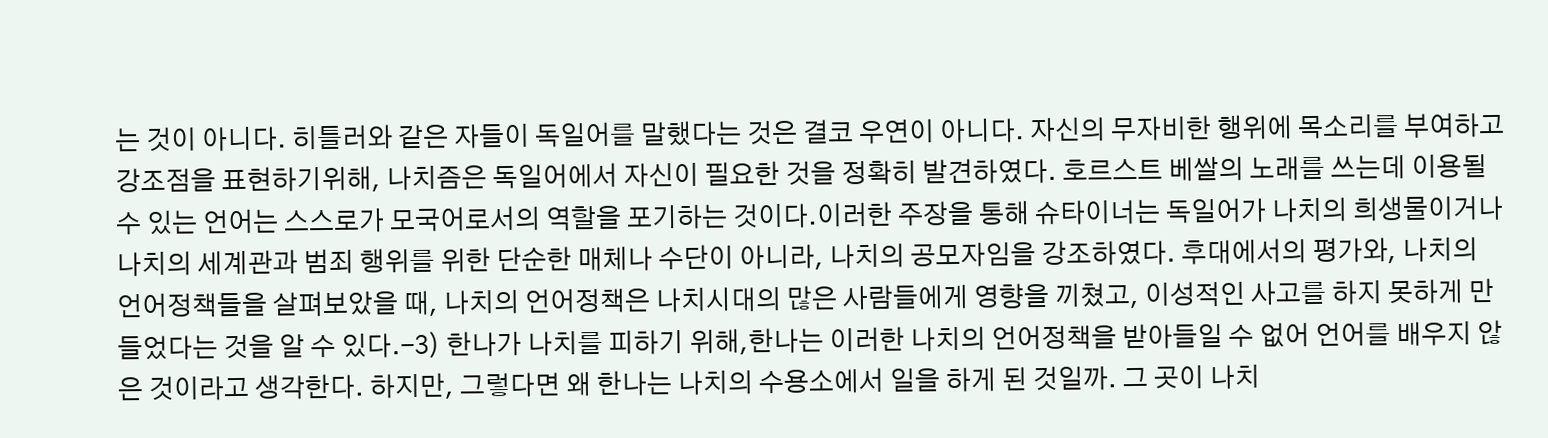는 것이 아니다. 히틀러와 같은 자들이 독일어를 말했다는 것은 결코 우연이 아니다. 자신의 무자비한 행위에 목소리를 부여하고 강조점을 표현하기위해, 나치즘은 독일어에서 자신이 필요한 것을 정확히 발견하였다. 호르스트 베쌀의 노래를 쓰는데 이용될 수 있는 언어는 스스로가 모국어로서의 역할을 포기하는 것이다.이러한 주장을 통해 슈타이너는 독일어가 나치의 희생물이거나 나치의 세계관과 범죄 행위를 위한 단순한 매체나 수단이 아니라, 나치의 공모자임을 강조하였다. 후대에서의 평가와, 나치의 언어정책들을 살펴보았을 때, 나치의 언어정책은 나치시대의 많은 사람들에게 영향을 끼쳤고, 이성적인 사고를 하지 못하게 만들었다는 것을 알 수 있다.-3) 한나가 나치를 피하기 위해,한나는 이러한 나치의 언어정책을 받아들일 수 없어 언어를 배우지 않은 것이라고 생각한다. 하지만, 그렇다면 왜 한나는 나치의 수용소에서 일을 하게 된 것일까. 그 곳이 나치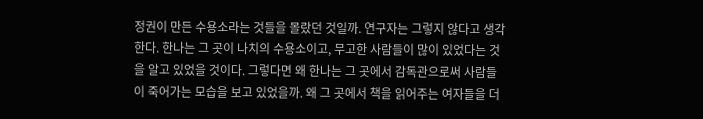정권이 만든 수용소라는 것들을 몰랐던 것일까. 연구자는 그렇지 않다고 생각한다. 한나는 그 곳이 나치의 수용소이고, 무고한 사람들이 많이 있었다는 것을 알고 있었을 것이다. 그렇다면 왜 한나는 그 곳에서 감독관으로써 사람들이 죽어가는 모습을 보고 있었을까. 왜 그 곳에서 책을 읽어주는 여자들을 더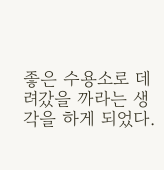좋은 수용소로 데려갔을 까라는 생각을 하게 되었다.